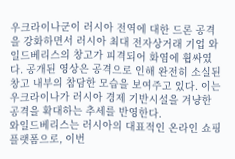우크라이나군이 러시아 전역에 대한 드론 공격을 강화하면서 러시아 최대 전자상거래 기업 와일드베리스의 창고가 피격되어 화염에 휩싸였다. 공개된 영상은 공격으로 인해 완전히 소실된 창고 내부의 참담한 모습을 보여주고 있다. 이는 우크라이나가 러시아 경제 기반시설을 겨냥한 공격을 확대하는 추세를 반영한다.
와일드베리스는 러시아의 대표적인 온라인 쇼핑 플랫폼으로, 이번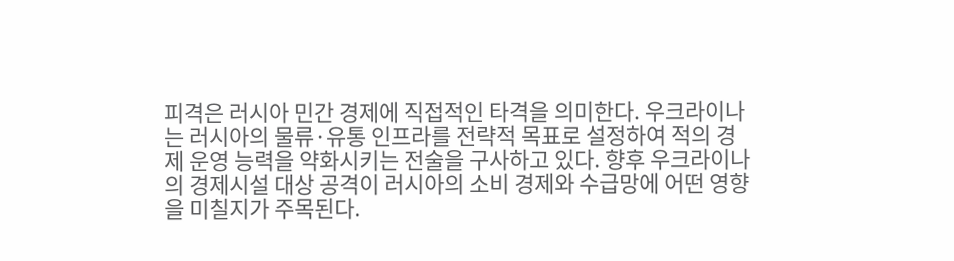피격은 러시아 민간 경제에 직접적인 타격을 의미한다. 우크라이나는 러시아의 물류·유통 인프라를 전략적 목표로 설정하여 적의 경제 운영 능력을 약화시키는 전술을 구사하고 있다. 향후 우크라이나의 경제시설 대상 공격이 러시아의 소비 경제와 수급망에 어떤 영향을 미칠지가 주목된다.